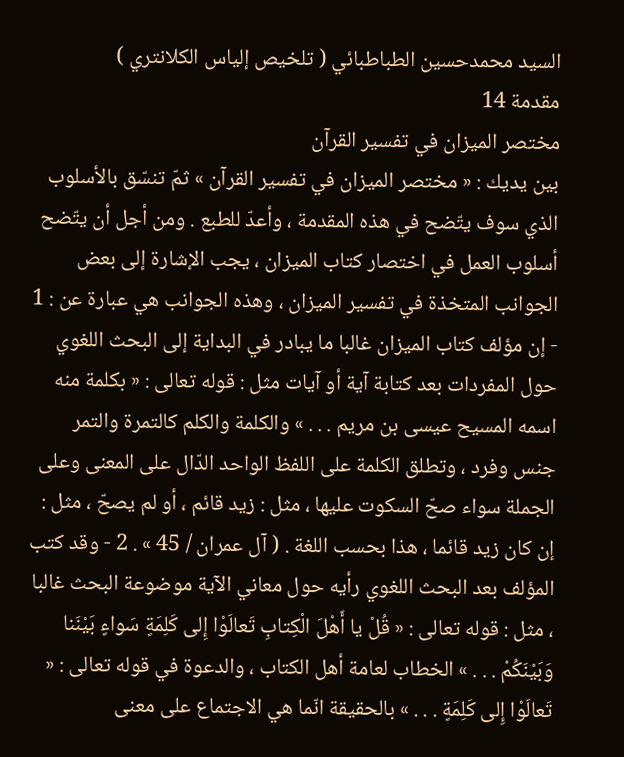السيد محمدحسين الطباطبائي ( تلخيص إلياس الكلانتري )
مقدمة 14
مختصر الميزان في تفسير القرآن
بين يديك : « مختصر الميزان في تفسير القرآن » ثمّ تنسّق بالأسلوب الذي سوف يتّضح في هذه المقدمة ، وأعدّ للطبع . ومن أجل أن يتّضح أسلوب العمل في اختصار كتاب الميزان ، يجب الإشارة إلى بعض الجوانب المتخذة في تفسير الميزان ، وهذه الجوانب هي عبارة عن : 1 - إن مؤلف كتاب الميزان غالبا ما يبادر في البداية إلى البحث اللغوي حول المفردات بعد كتابة آية أو آيات مثل : قوله تعالى : « بكلمة منه اسمه المسيح عيسى بن مريم . . . » والكلمة والكلم كالتمرة والتمر جنس وفرد ، وتطلق الكلمة على اللفظ الواحد الدّال على المعنى وعلى الجملة سواء صحّ السكوت عليها ، مثل : زيد قائم ، أو لم يصحّ ، مثل : إن كان زيد قائما ، هذا بحسب اللغة . ( آل عمران / 45 » . 2 - وقد كتب المؤلف بعد البحث اللغوي رأيه حول معاني الآية موضوعة البحث غالبا ، مثل : قوله تعالى : « قُلْ يا أَهْلَ الْكِتابِ تَعالَوْا إِلى كَلِمَةٍ سَواءٍ بَيْنَنا وَبَيْنَكُمْ . . . » الخطاب لعامة أهل الكتاب ، والدعوة في قوله تعالى : « تَعالَوْا إِلى كَلِمَةٍ . . . » بالحقيقة انّما هي الاجتماع على معنى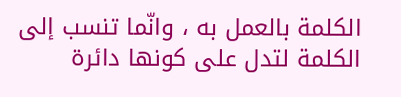الكلمة بالعمل به ، وانّما تنسب إلى الكلمة لتدل على كونها دائرة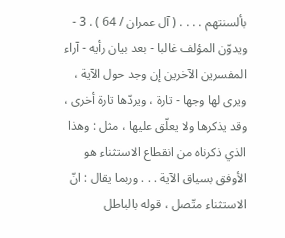بألسنتهم . . . . ( آل عمران / 64 ) . 3 - ويدوّن المؤلف غالبا - بعد بيان رأيه - آراء المفسرين الآخرين إن وجد حول الآية ، ويرى لها وجها - تارة ، ويردّها تارة أخرى ، وقد يذكرها ولا يعلّق عليها ، مثل : وهذا الذي ذكرناه من انقطاع الاستثناء هو الأوفق بسياق الآية . . . وربما يقال : انّ الاستثناء متّصل ، قوله بالباطل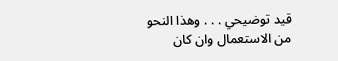قيد توضيحي . . . وهذا النحو من الاستعمال وان كان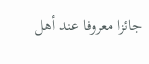جائزا معروفا عند أهل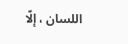اللسان ، إلّا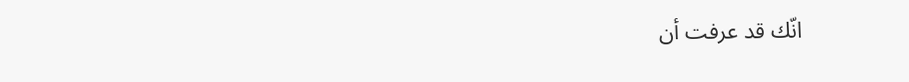انّك قد عرفت أن